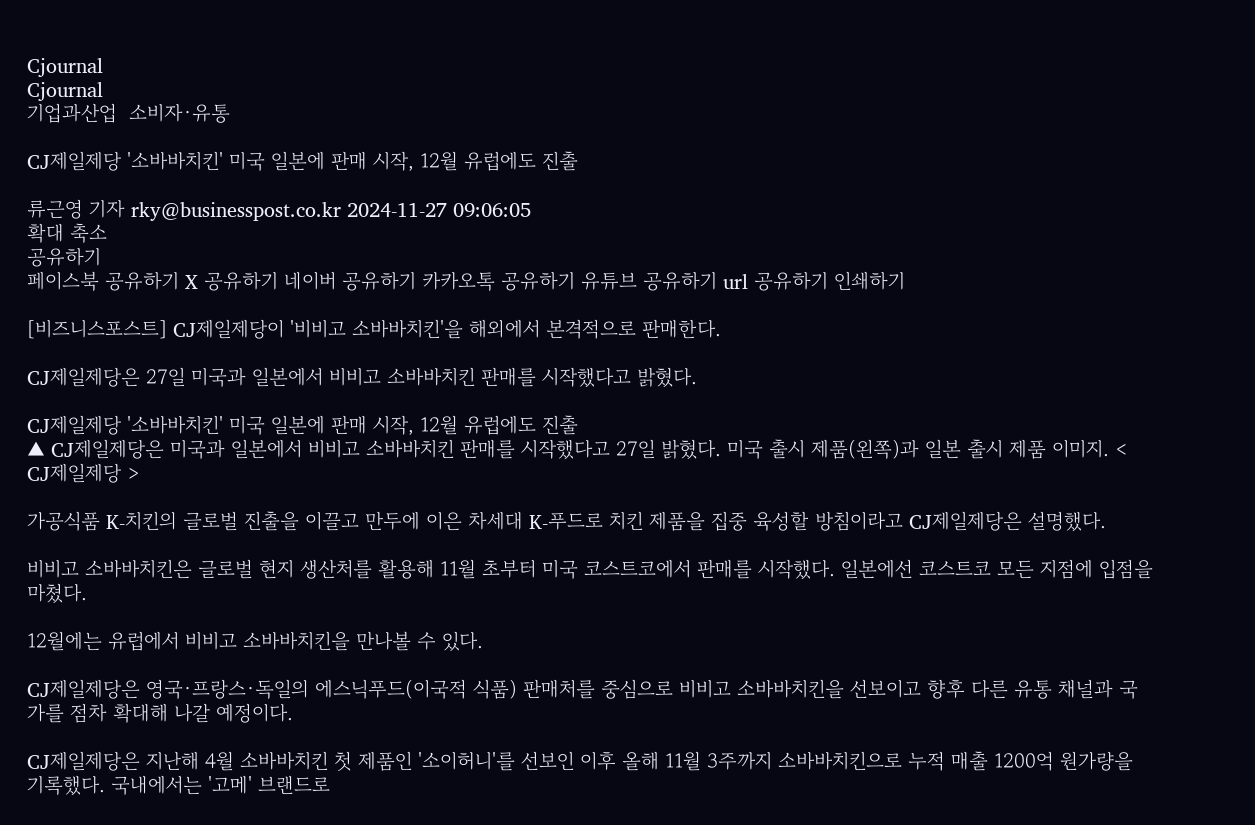Cjournal
Cjournal
기업과산업  소비자·유통

CJ제일제당 '소바바치킨' 미국 일본에 판매 시작, 12월 유럽에도 진출

류근영 기자 rky@businesspost.co.kr 2024-11-27 09:06:05
확대 축소
공유하기
페이스북 공유하기 X 공유하기 네이버 공유하기 카카오톡 공유하기 유튜브 공유하기 url 공유하기 인쇄하기

[비즈니스포스트] CJ제일제당이 '비비고 소바바치킨'을 해외에서 본격적으로 판매한다.

CJ제일제당은 27일 미국과 일본에서 비비고 소바바치킨 판매를 시작했다고 밝혔다.

CJ제일제당 '소바바치킨' 미국 일본에 판매 시작, 12월 유럽에도 진출
▲ CJ제일제당은 미국과 일본에서 비비고 소바바치킨 판매를 시작했다고 27일 밝혔다. 미국 출시 제품(왼쪽)과 일본 출시 제품 이미지. < CJ제일제당 >

가공식품 K-치킨의 글로벌 진출을 이끌고 만두에 이은 차세대 K-푸드로 치킨 제품을 집중 육성할 방침이라고 CJ제일제당은 설명했다.

비비고 소바바치킨은 글로벌 현지 생산처를 활용해 11월 초부터 미국 코스트코에서 판매를 시작했다. 일본에선 코스트코 모든 지점에 입점을 마쳤다.

12월에는 유럽에서 비비고 소바바치킨을 만나볼 수 있다.

CJ제일제당은 영국·프랑스·독일의 에스닉푸드(이국적 식품) 판매처를 중심으로 비비고 소바바치킨을 선보이고 향후 다른 유통 채널과 국가를 점차 확대해 나갈 예정이다.

CJ제일제당은 지난해 4월 소바바치킨 첫 제품인 '소이허니'를 선보인 이후 올해 11월 3주까지 소바바치킨으로 누적 매출 1200억 원가량을 기록했다. 국내에서는 '고메' 브랜드로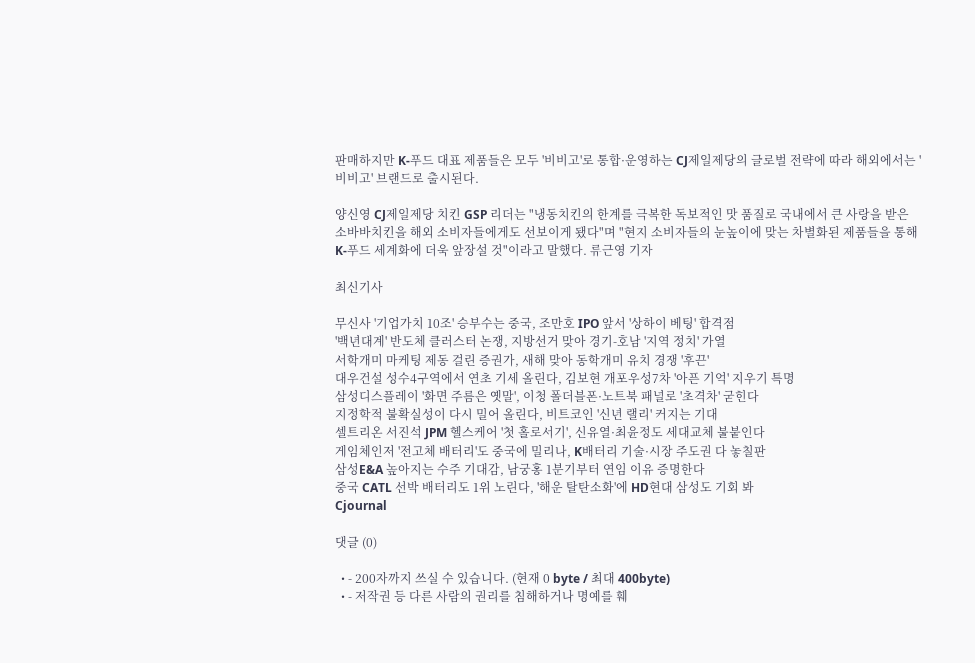판매하지만 K-푸드 대표 제품들은 모두 '비비고'로 통합·운영하는 CJ제일제당의 글로벌 전략에 따라 해외에서는 '비비고' 브랜드로 출시된다.

양신영 CJ제일제당 치킨 GSP 리더는 "냉동치킨의 한계를 극복한 독보적인 맛 품질로 국내에서 큰 사랑을 받은 소바바치킨을 해외 소비자들에게도 선보이게 됐다"며 "현지 소비자들의 눈높이에 맞는 차별화된 제품들을 통해 K-푸드 세계화에 더욱 앞장설 것"이라고 말했다. 류근영 기자

최신기사

무신사 '기업가치 10조' 승부수는 중국, 조만호 IPO 앞서 '상하이 베팅' 합격점
'백년대계' 반도체 클러스터 논쟁, 지방선거 맞아 경기-호남 '지역 정치' 가열
서학개미 마케팅 제동 걸린 증권가, 새해 맞아 동학개미 유치 경쟁 '후끈'
대우건설 성수4구역에서 연초 기세 올린다, 김보현 개포우성7차 '아픈 기억' 지우기 특명
삼성디스플레이 '화면 주름은 옛말', 이청 폴더블폰·노트북 패널로 '초격차' 굳힌다
지정학적 불확실성이 다시 밀어 올린다, 비트코인 '신년 랠리' 커지는 기대
셀트리온 서진석 JPM 헬스케어 '첫 홀로서기', 신유열·최윤정도 세대교체 불붙인다
게임체인저 '전고체 배터리'도 중국에 밀리나, K배터리 기술·시장 주도권 다 놓칠판
삼성E&A 높아지는 수주 기대감, 남궁홍 1분기부터 연임 이유 증명한다
중국 CATL 선박 배터리도 1위 노린다, '해운 탈탄소화'에 HD현대 삼성도 기회 봐
Cjournal

댓글 (0)

  • - 200자까지 쓰실 수 있습니다. (현재 0 byte / 최대 400byte)
  • - 저작권 등 다른 사람의 권리를 침해하거나 명예를 훼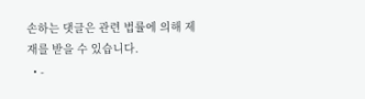손하는 댓글은 관련 법률에 의해 제재를 받을 수 있습니다.
  • -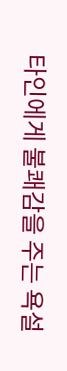타인에게 불쾌감을 주는 욕설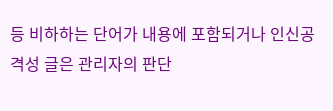등 비하하는 단어가 내용에 포함되거나 인신공격성 글은 관리자의 판단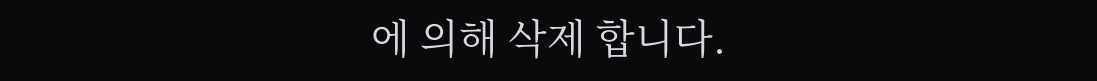에 의해 삭제 합니다.